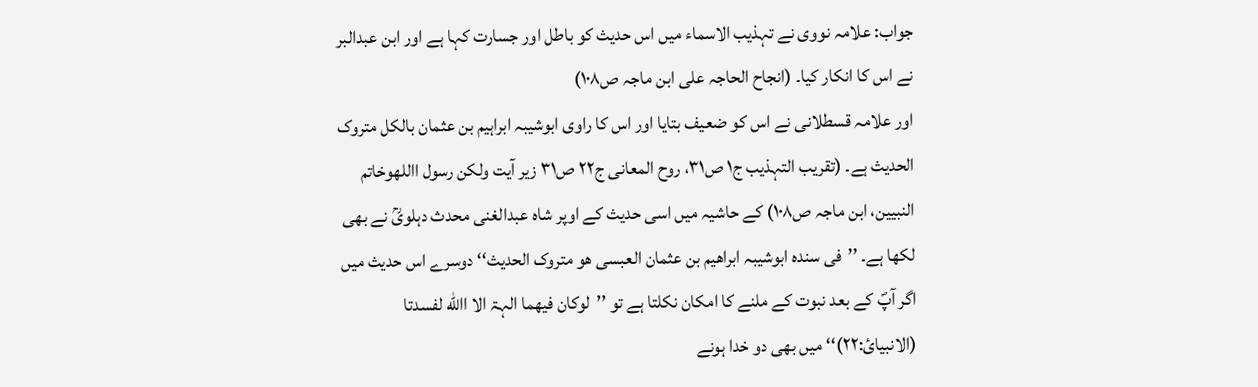جواب: علامہ نووی نے تہذیب الاسماء میں اس حدیث کو باطل اور جسارت کہا ہے اور ابن عبدالبر نے اس کا انکار کیا۔ (انجاح الحاجہ علی ابن ماجہ ص۱۰۸)
اور علامہ قسطلانی نے اس کو ضعیف بتایا اور اس کا راوی ابوشیبہ ابراہیم بن عثمان بالکل متروک الحدیث ہے۔ (تقریب التہذیب ج۱ ص۳۱، روح المعانی ج۲۲ ص۳۱ زیر آیت ولکن رسول االلهوخاتم النبیین، ابن ماجہ ص۱۰۸) کے حاشیہ میں اسی حدیث کے اوپر شاہ عبدالغنی محدث دہلویؒ نے بھی لکھا ہے۔ ’’فی سندہ ابوشیبہ ابراھیم بن عثمان العبسی ھو متروک الحدیث‘‘ دوسرے اس حدیث میں اگر آپؐ کے بعد نبوت کے ملنے کا امکان نکلتا ہے تو ’’لوکان فیھما الہۃ الا االله لفسدتا (الانبیائ:۲۲)‘‘ میں بھی دو خدا ہونے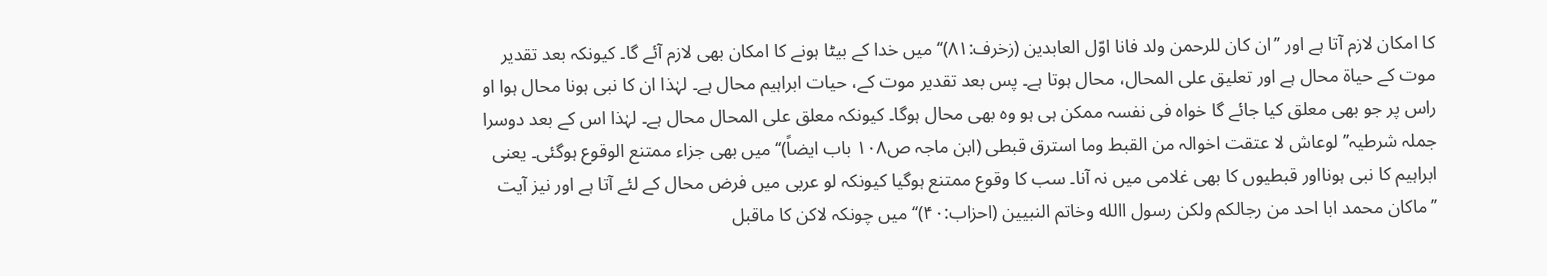کا امکان لازم آتا ہے اور ’’ان کان للرحمن ولد فانا اوّل العابدین (زخرف:۸۱)‘‘ میں خدا کے بیٹا ہونے کا امکان بھی لازم آئے گا۔ کیونکہ بعد تقدیر موت کے حیاۃ محال ہے اور تعلیق علی المحال، محال ہوتا ہے۔ پس بعد تقدیر موت کے، حیات ابراہیم محال ہے۔ لہٰذا ان کا نبی ہونا محال ہوا او راس پر جو بھی معلق کیا جائے گا خواہ فی نفسہ ممکن ہی ہو وہ بھی محال ہوگا۔ کیونکہ معلق علی المحال محال ہے۔ لہٰذا اس کے بعد دوسرا جملہ شرطیہ’’ لوعاش لا عتقت اخوالہ من القبط وما استرق قبطی (ابن ماجہ ص۱۰۸ باب ایضاً)‘‘ میں بھی جزاء ممتنع الوقوع ہوگئی۔ یعنی ابراہیم کا نبی ہونااور قبطیوں کا بھی غلامی میں نہ آنا۔ سب کا وقوع ممتنع ہوگیا کیونکہ لو عربی میں فرض محال کے لئے آتا ہے اور نیز آیت ’’ماکان محمد ابا احد من رجالکم ولکن رسول االله وخاتم النبیین (احزاب:۴۰)‘‘ میں چونکہ لاکن کا ماقبل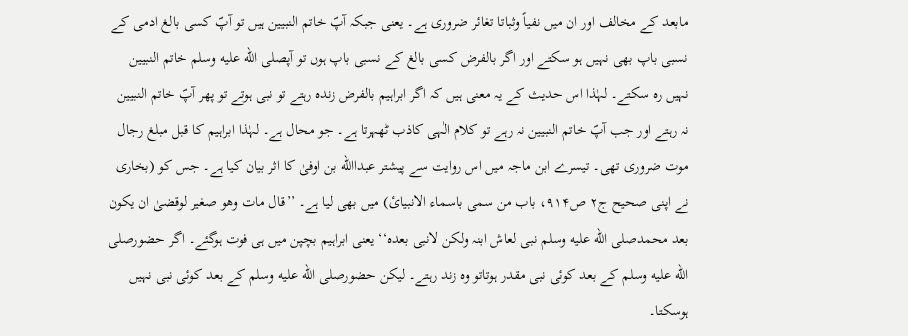مابعد کے مخالف اور ان میں نفیاً وثباتا تغائر ضروری ہے۔ یعنی جبکہ آپؐ خاتم النبیین ہیں تو آپؐ کسی بالغ ادمی کے نسبی باپ بھی نہیں ہو سکتے اور اگر بالفرض کسی بالغ کے نسبی باپ ہوں تو آپصلى الله عليه وسلم خاتم النبیین نہیں رہ سکتے۔ لہٰذا اس حدیث کے یہ معنی ہیں کہ اگر ابراہیم بالفرض زندہ رہتے تو نبی ہوتے تو پھر آپؐ خاتم النبیین نہ رہتے اور جب آپؐ خاتم النبیین نہ رہے تو کلام الٰہی کاذب ٹھہرتا ہے۔ جو محال ہے۔ لہٰذا ابراہیم کا قبل مبلغ رجال موت ضروری تھی۔ تیسرے ابن ماجہ میں اس روایت سے پیشتر عبداالله بن اوفیٰ کا اثر بیان کیا ہے۔ جس کو (بخاری نے اپنی صحیح ج۲ ص۹۱۴، باب من سمی باسماء الانبیائ) میں بھی لیا ہے۔ ’’قال مات وھو صغیر لوقضیٰ ان یکون بعد محمدصلى الله عليه وسلم نبی لعاش ابنہ ولکن لانبی بعدہ‘‘ یعنی ابراہیم بچپن میں ہی فوت ہوگئے۔ اگر حضورصلى الله عليه وسلم کے بعد کوئی نبی مقدر ہوتاتو وہ زند رہتے۔ لیکن حضورصلى الله عليه وسلم کے بعد کوئی نبی نہیں ہوسکتا۔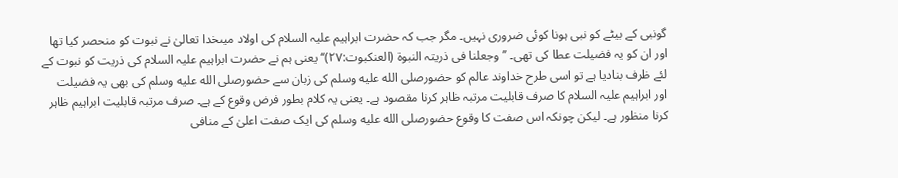گونبی کے بیٹے کو نبی ہونا کوئی ضروری نہیں۔ مگر جب کہ حضرت ابراہیم علیہ السلام کی اولاد میںخدا تعالیٰ نے نبوت کو منحصر کیا تھا اور ان کو یہ فضیلت عطا کی تھی۔ ’’وجعلنا فی ذریتہ النبوۃ (العنکبوت:۲۷)‘‘ یعنی ہم نے حضرت ابراہیم علیہ السلام کی ذریت کو نبوت کے لئے ظرف بنادیا ہے تو اسی طرح خداوند عالم کو حضورصلى الله عليه وسلم کی زبان سے حضورصلى الله عليه وسلم کی بھی یہ فضیلت اور ابراہیم علیہ السلام کا صرف قابلیت مرتبہ ظاہر کرنا مقصود ہے۔ یعنی یہ کلام بطور فرض وقوع کے ہے۔ صرف مرتبہ قابلیت ابراہیم ظاہر کرنا منظور ہے۔ لیکن چونکہ اس صفت کا وقوع حضورصلى الله عليه وسلم کی ایک صفت اعلیٰ کے منافی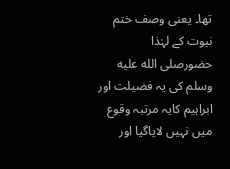تھا۔ یعنی وصف ختم نبوت کے لہٰذا حضورصلى الله عليه وسلم کی یہ فضیلت اور ابراہیم کایہ مرتبہ وقوع میں نہیں لایاگیا اور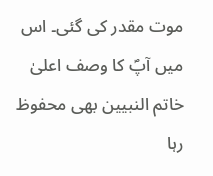موت مقدر کی گئی۔ اس میں آپؐ کا وصف اعلیٰ خاتم النبیین بھی محفوظ رہا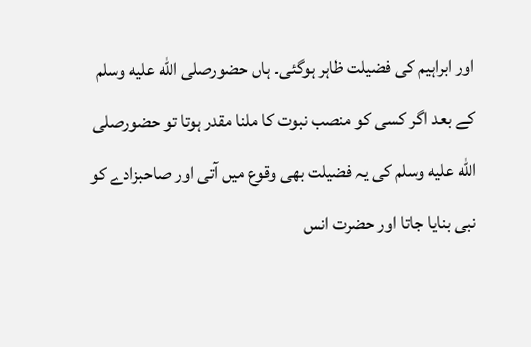اور ابراہیم کی فضیلت ظاہر ہوگئی۔ ہاں حضورصلى الله عليه وسلم کے بعد اگر کسی کو منصب نبوت کا ملنا مقدر ہوتا تو حضورصلى الله عليه وسلم کی یہ فضیلت بھی وقوع میں آتی اور صاحبزادے کو نبی بنایا جاتا اور حضرت انس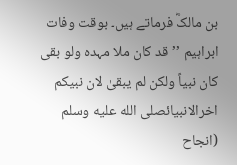بن مالکؓ فرماتے ہیں۔ بوقت وفات ابراہیم ’’قد کان ملا مہدہ ولو بقی کان نبیاً ولکن لم یبقیٰ لان نبیکم اخرالانبیائصلى الله عليه وسلم (انجاح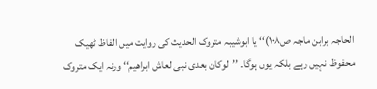الحاجہ برابن ماجہ ص۱۰۸)‘‘ یا ابوشیبہ متروک الحدیث کی روایت میں الفاظ ٹھیک محفوظ نہیں رہے بلکہ یوں ہوگا۔ ’’لوکان بعدی نبی لعاش ابراھیم‘‘ ورنہ ایک متروک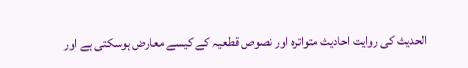الحدیث کی روایت احادیث متواترہ اور نصوص قطعیہ کے کیسے معارض ہوسکتی ہے اور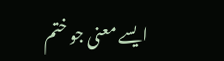ایسے معنی جو ختم